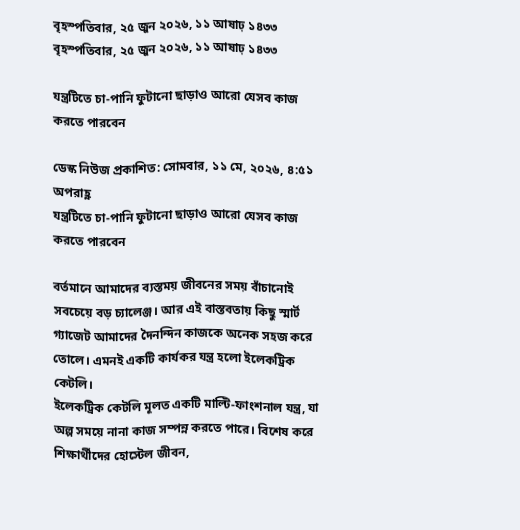বৃহস্পতিবার, ২৫ জুন ২০২৬, ১১ আষাঢ় ১৪৩৩
বৃহস্পতিবার, ২৫ জুন ২০২৬, ১১ আষাঢ় ১৪৩৩

যন্ত্রটিতে চা-পানি ফুটানো ছাড়াও আরো যেসব কাজ করতে পারবেন

ডেস্ক নিউজ প্রকাশিত: সোমবার, ১১ মে, ২০২৬, ৪:৫১ অপরাহ্ণ
যন্ত্রটিতে চা-পানি ফুটানো ছাড়াও আরো যেসব কাজ করতে পারবেন

বর্তমানে আমাদের ব্যস্তময় জীবনের সময় বাঁচানোই সবচেয়ে বড় চ্যালেঞ্জ। আর এই বাস্তবতায় কিছু স্মার্ট গ্যাজেট আমাদের দৈনন্দিন কাজকে অনেক সহজ করে তোলে। এমনই একটি কার্যকর যন্ত্র হলো ইলেকট্রিক কেটলি।
ইলেকট্রিক কেটলি মূলত একটি মাল্টি-ফাংশনাল যন্ত্র, যা অল্প সময়ে নানা কাজ সম্পন্ন করতে পারে। বিশেষ করে শিক্ষার্থীদের হোস্টেল জীবন,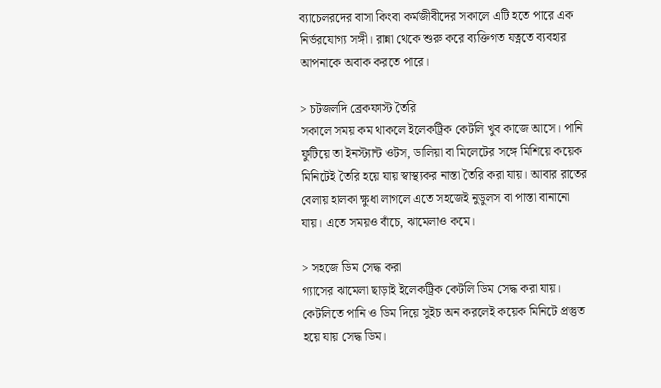ব্যাচেলরদের বাসা কিংবা কর্মজীবীদের সকালে এটি হতে পারে এক নির্ভরযোগ্য সঙ্গী। রান্না থেকে শুরু করে ব্যক্তিগত যত্নতে ব্যবহার আপনাকে অবাক করতে পারে।

> চটজলদি ব্রেকফাস্ট তৈরি
সকালে সময় কম থাকলে ইলেকট্রিক কেটলি খুব কাজে আসে। পানি ফুটিয়ে তা ইনস্ট্যান্ট ওটস, ডালিয়া বা মিলেটের সঙ্গে মিশিয়ে কয়েক মিনিটেই তৈরি হয়ে যায় স্বাস্থ্যকর নাস্তা তৈরি করা যায়। আবার রাতের বেলায় হালকা ক্ষুধা লাগলে এতে সহজেই নুডুলস বা পাস্তা বানানো যায়। এতে সময়ও বাঁচে, ঝামেলাও কমে।

> সহজে ডিম সেদ্ধ করা
গ্যাসের ঝামেলা ছাড়াই ইলেকট্রিক কেটলি ডিম সেদ্ধ করা যায়। কেটলিতে পানি ও ডিম দিয়ে সুইচ অন করলেই কয়েক মিনিটে প্রস্তুত হয়ে যায় সেদ্ধ ডিম।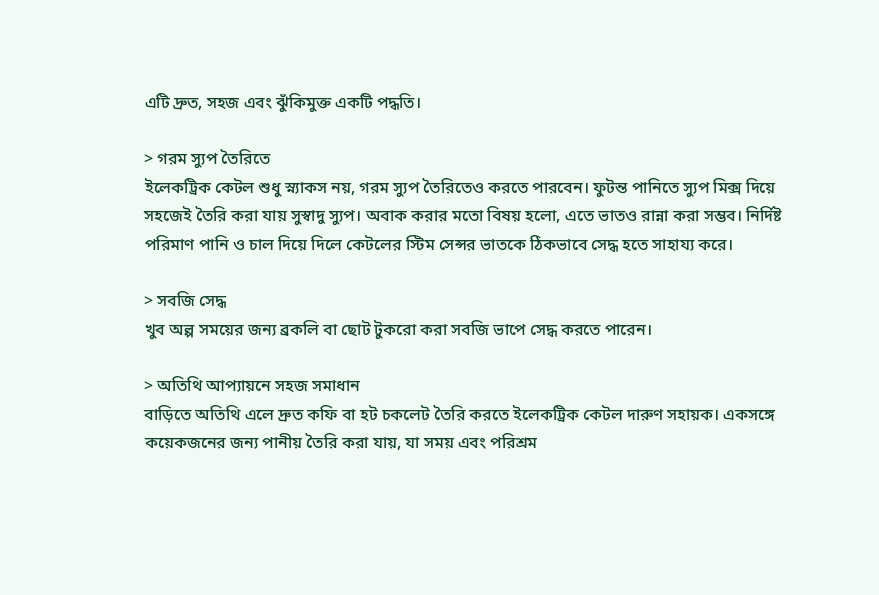এটি দ্রুত, সহজ এবং ঝুঁকিমুক্ত একটি পদ্ধতি।

> গরম স্যুপ তৈরিতে
ইলেকট্রিক কেটল শুধু স্ন্যাকস নয়, গরম স্যুপ তৈরিতেও করতে পারবেন। ফুটন্ত পানিতে স্যুপ মিক্স দিয়ে সহজেই তৈরি করা যায় সুস্বাদু স্যুপ। অবাক করার মতো বিষয় হলো, এতে ভাতও রান্না করা সম্ভব। নির্দিষ্ট পরিমাণ পানি ও চাল দিয়ে দিলে কেটলের স্টিম সেন্সর ভাতকে ঠিকভাবে সেদ্ধ হতে সাহায্য করে।

> সবজি সেদ্ধ
খুব অল্প সময়ের জন্য ব্রকলি বা ছোট টুকরো করা সবজি ভাপে সেদ্ধ করতে পারেন।

> অতিথি আপ্যায়নে সহজ সমাধান
বাড়িতে অতিথি এলে দ্রুত কফি বা হট চকলেট তৈরি করতে ইলেকট্রিক কেটল দারুণ সহায়ক। একসঙ্গে কয়েকজনের জন্য পানীয় তৈরি করা যায়, যা সময় এবং পরিশ্রম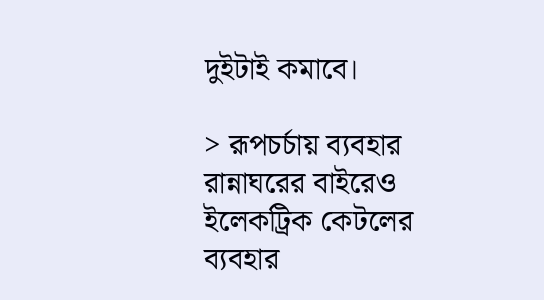দুইটাই কমাবে।

> রূপচর্চায় ব্যবহার
রান্নাঘরের বাইরেও ইলেকট্রিক কেটলের ব্যবহার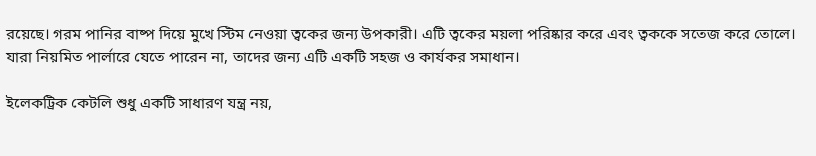রয়েছে। গরম পানির বাষ্প দিয়ে মুখে স্টিম নেওয়া ত্বকের জন্য উপকারী। এটি ত্বকের ময়লা পরিষ্কার করে এবং ত্বককে সতেজ করে তোলে। যারা নিয়মিত পার্লারে যেতে পারেন না, তাদের জন্য এটি একটি সহজ ও কার্যকর সমাধান।

ইলেকট্রিক কেটলি শুধু একটি সাধারণ যন্ত্র নয়,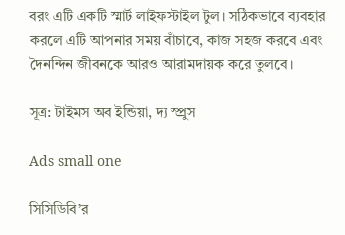বরং এটি একটি স্মার্ট লাইফস্টাইল টুল। সঠিকভাবে ব্যবহার করলে এটি আপনার সময় বাঁচাবে, কাজ সহজ করবে এবং দৈনন্দিন জীবনকে আরও আরামদায়ক করে তুলবে।

সূত্র: টাইমস অব ইন্ডিয়া, দ্য স্প্রুস

Ads small one

সিসিডিবি’র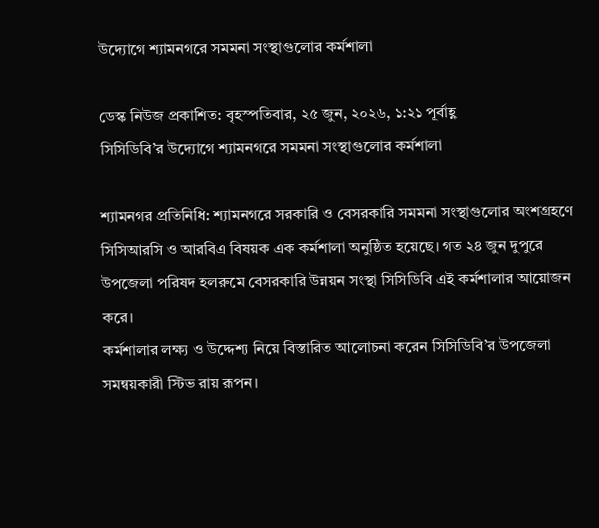উদ্যোগে শ্যামনগরে সমমনা সংস্থাগুলোর কর্মশালা

ডেস্ক নিউজ প্রকাশিত: বৃহস্পতিবার, ২৫ জুন, ২০২৬, ১:২১ পূর্বাহ্ণ
সিসিডিবি’র উদ্যোগে শ্যামনগরে সমমনা সংস্থাগুলোর কর্মশালা

শ্যামনগর প্রতিনিধি: শ্যামনগরে সরকারি ও বেসরকারি সমমনা সংস্থাগুলোর অংশগ্রহণে সিসিআরসি ও আরবিএ বিষয়ক এক কর্মশালা অনুষ্ঠিত হয়েছে। গত ২৪ জুন দুপুরে উপজেলা পরিষদ হলরুমে বেসরকারি উন্নয়ন সংস্থা সিসিডিবি এই কর্মশালার আয়োজন করে।
কর্মশালার লক্ষ্য ও উদ্দেশ্য নিয়ে বিস্তারিত আলোচনা করেন সিসিডিবি’র উপজেলা সমন্বয়কারী স্টিভ রায় রূপন।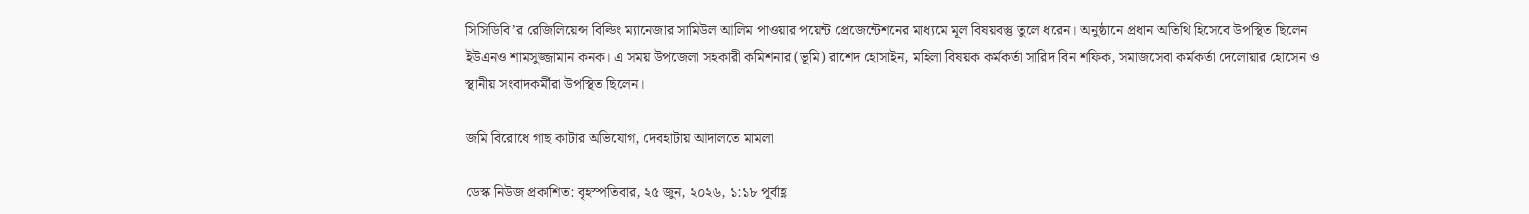সিসিডিবি’র রেজিলিয়েন্স বিল্ডিং ম্যানেজার সামিউল আলিম পাওয়ার পয়েন্ট প্রেজেন্টেশনের মাধ্যমে মূল বিষয়বস্তু তুলে ধরেন। অনুষ্ঠানে প্রধান অতিথি হিসেবে উপস্থিত ছিলেন ইউএনও শামসুজ্জামান কনক। এ সময় উপজেলা সহকারী কমিশনার (ভূমি) রাশেদ হোসাইন, মহিলা বিষয়ক কর্মকর্তা সারিদ বিন শফিক, সমাজসেবা কর্মকর্তা দেলোয়ার হোসেন ও স্থানীয় সংবাদকর্মীরা উপস্থিত ছিলেন।

জমি বিরোধে গাছ কাটার অভিযোগ, দেবহাটায় আদালতে মামলা

ডেস্ক নিউজ প্রকাশিত: বৃহস্পতিবার, ২৫ জুন, ২০২৬, ১:১৮ পূর্বাহ্ণ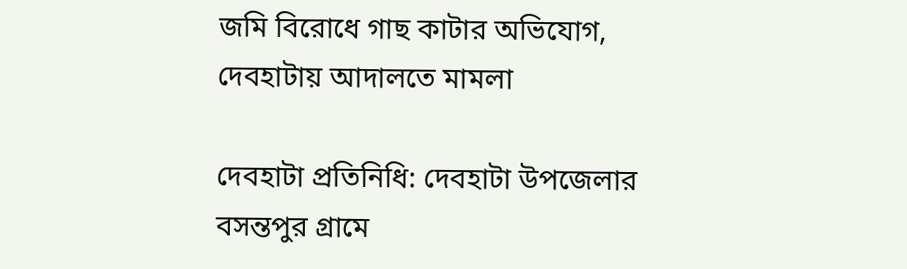জমি বিরোধে গাছ কাটার অভিযোগ, দেবহাটায় আদালতে মামলা

দেবহাটা প্রতিনিধি: দেবহাটা উপজেলার বসন্তপুর গ্রামে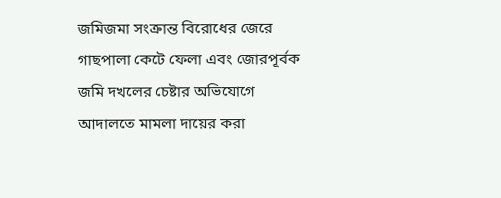জমিজমা সংক্রান্ত বিরোধের জেরে গাছপালা কেটে ফেলা এবং জোরপূর্বক জমি দখলের চেষ্টার অভিযোগে আদালতে মামলা দায়ের করা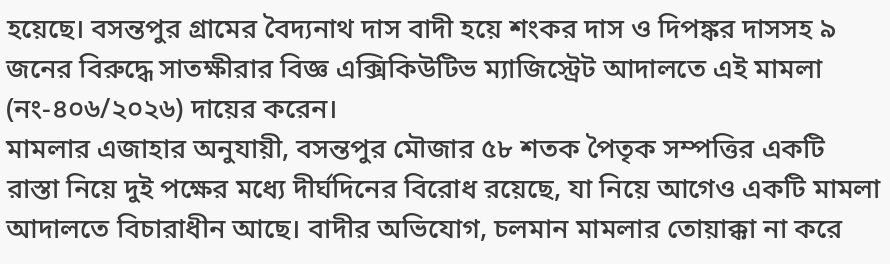হয়েছে। বসন্তপুর গ্রামের বৈদ্যনাথ দাস বাদী হয়ে শংকর দাস ও দিপঙ্কর দাসসহ ৯ জনের বিরুদ্ধে সাতক্ষীরার বিজ্ঞ এক্সিকিউটিভ ম্যাজিস্ট্রেট আদালতে এই মামলা (নং-৪০৬/২০২৬) দায়ের করেন।
মামলার এজাহার অনুযায়ী, বসন্তপুর মৌজার ৫৮ শতক পৈতৃক সম্পত্তির একটি রাস্তা নিয়ে দুই পক্ষের মধ্যে দীর্ঘদিনের বিরোধ রয়েছে, যা নিয়ে আগেও একটি মামলা আদালতে বিচারাধীন আছে। বাদীর অভিযোগ, চলমান মামলার তোয়াক্কা না করে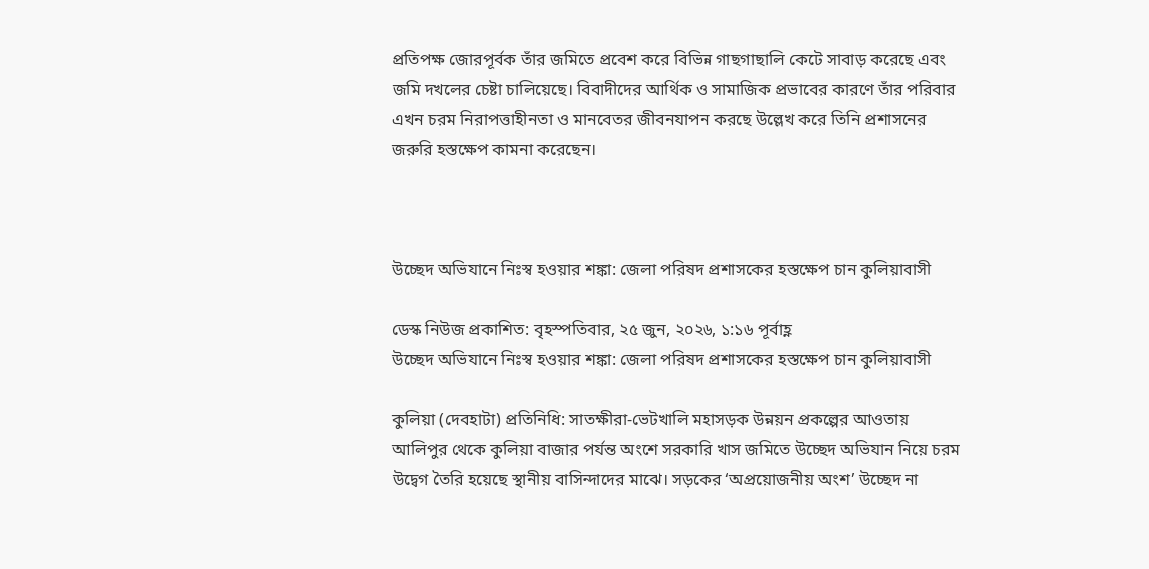প্রতিপক্ষ জোরপূর্বক তাঁর জমিতে প্রবেশ করে বিভিন্ন গাছগাছালি কেটে সাবাড় করেছে এবং জমি দখলের চেষ্টা চালিয়েছে। বিবাদীদের আর্থিক ও সামাজিক প্রভাবের কারণে তাঁর পরিবার এখন চরম নিরাপত্তাহীনতা ও মানবেতর জীবনযাপন করছে উল্লেখ করে তিনি প্রশাসনের জরুরি হস্তক্ষেপ কামনা করেছেন।



উচ্ছেদ অভিযানে নিঃস্ব হওয়ার শঙ্কা: জেলা পরিষদ প্রশাসকের হস্তক্ষেপ চান কুলিয়াবাসী

ডেস্ক নিউজ প্রকাশিত: বৃহস্পতিবার, ২৫ জুন, ২০২৬, ১:১৬ পূর্বাহ্ণ
উচ্ছেদ অভিযানে নিঃস্ব হওয়ার শঙ্কা: জেলা পরিষদ প্রশাসকের হস্তক্ষেপ চান কুলিয়াবাসী

কুলিয়া (দেবহাটা) প্রতিনিধি: সাতক্ষীরা-ভেটখালি মহাসড়ক উন্নয়ন প্রকল্পের আওতায় আলিপুর থেকে কুলিয়া বাজার পর্যন্ত অংশে সরকারি খাস জমিতে উচ্ছেদ অভিযান নিয়ে চরম উদ্বেগ তৈরি হয়েছে স্থানীয় বাসিন্দাদের মাঝে। সড়কের ‘অপ্রয়োজনীয় অংশ’ উচ্ছেদ না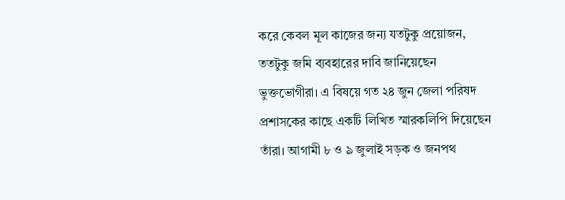করে কেবল মূল কাজের জন্য যতটুকু প্রয়োজন, ততটুকু জমি ব্যবহারের দাবি জানিয়েছেন ভুক্তভোগীরা। এ বিষয়ে গত ২৪ জুন জেলা পরিষদ প্রশাসকের কাছে একটি লিখিত স্মারকলিপি দিয়েছেন তাঁরা। আগামী ৮ ও ৯ জুলাই সড়ক ও জনপথ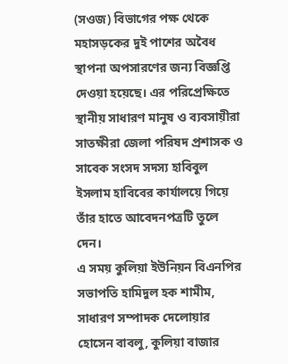(সওজ) বিভাগের পক্ষ থেকে মহাসড়কের দুই পাশের অবৈধ স্থাপনা অপসারণের জন্য বিজ্ঞপ্তি দেওয়া হয়েছে। এর পরিপ্রেক্ষিতে স্থানীয় সাধারণ মানুষ ও ব্যবসায়ীরা সাতক্ষীরা জেলা পরিষদ প্রশাসক ও সাবেক সংসদ সদস্য হাবিবুল ইসলাম হাবিবের কার্যালয়ে গিয়ে তাঁর হাতে আবেদনপত্রটি তুলে দেন।
এ সময় কুলিয়া ইউনিয়ন বিএনপির সভাপতি হামিদুল হক শামীম, সাধারণ সম্পাদক দেলোয়ার হোসেন বাবলু, কুলিয়া বাজার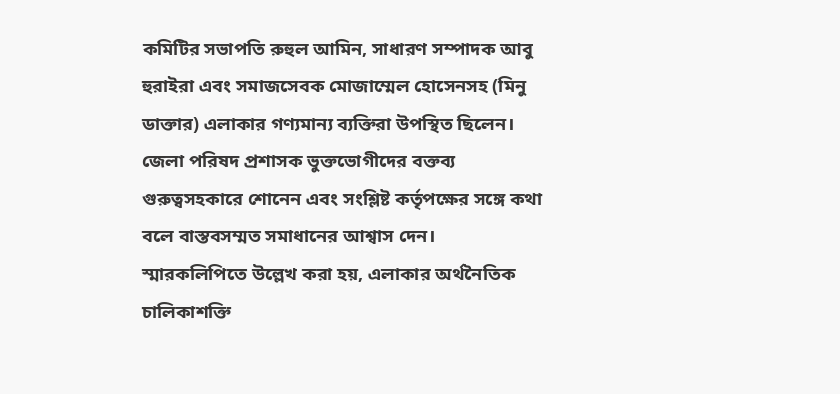কমিটির সভাপতি রুহুল আমিন, সাধারণ সম্পাদক আবু হুরাইরা এবং সমাজসেবক মোজাম্মেল হোসেনসহ (মিনু ডাক্তার) এলাকার গণ্যমান্য ব্যক্তিরা উপস্থিত ছিলেন। জেলা পরিষদ প্রশাসক ভুক্তভোগীদের বক্তব্য গুরুত্বসহকারে শোনেন এবং সংশ্লিষ্ট কর্তৃপক্ষের সঙ্গে কথা বলে বাস্তবসম্মত সমাধানের আশ্বাস দেন।
স্মারকলিপিতে উল্লেখ করা হয়, এলাকার অর্থনৈতিক চালিকাশক্তি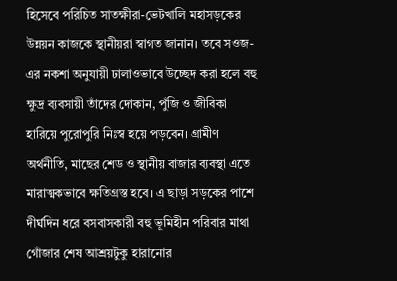হিসেবে পরিচিত সাতক্ষীরা-ভেটখালি মহাসড়কের উন্নয়ন কাজকে স্থানীয়রা স্বাগত জানান। তবে সওজ-এর নকশা অনুযায়ী ঢালাওভাবে উচ্ছেদ করা হলে বহু ক্ষুদ্র ব্যবসায়ী তাঁদের দোকান, পুঁজি ও জীবিকা হারিয়ে পুরোপুরি নিঃস্ব হয়ে পড়বেন। গ্রামীণ অর্থনীতি, মাছের শেড ও স্থানীয় বাজার ব্যবস্থা এতে মারাত্মকভাবে ক্ষতিগ্রস্ত হবে। এ ছাড়া সড়কের পাশে দীর্ঘদিন ধরে বসবাসকারী বহু ভূমিহীন পরিবার মাথা গোঁজার শেষ আশ্রয়টুকু হারানোর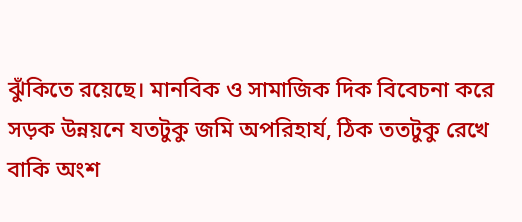ঝুঁকিতে রয়েছে। মানবিক ও সামাজিক দিক বিবেচনা করে সড়ক উন্নয়নে যতটুকু জমি অপরিহার্য, ঠিক ততটুকু রেখে বাকি অংশ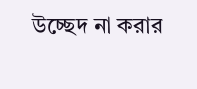উচ্ছেদ না করার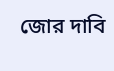জোর দাবি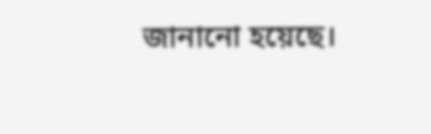জানানো হয়েছে।